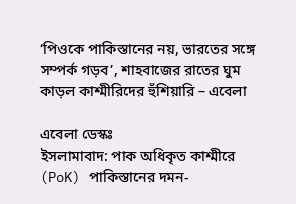‘পিওকে পাকিস্তানের নয়, ভারতের সঙ্গে সম্পর্ক গড়ব’, শাহবাজের রাতের ঘুম কাড়ল কাশ্মীরিদের হুঁশিয়ারি – এবেলা

এবেলা ডেস্কঃ
ইসলামাবাদ: পাক অধিকৃত কাশ্মীরে (PoK) পাকিস্তানের দমন-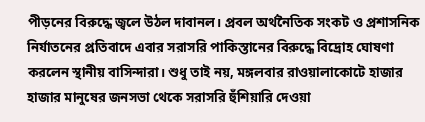পীড়নের বিরুদ্ধে জ্বলে উঠল দাবানল। প্রবল অর্থনৈতিক সংকট ও প্রশাসনিক নির্যাতনের প্রতিবাদে এবার সরাসরি পাকিস্তানের বিরুদ্ধে বিদ্রোহ ঘোষণা করলেন স্থানীয় বাসিন্দারা। শুধু তাই নয়, মঙ্গলবার রাওয়ালাকোটে হাজার হাজার মানুষের জনসভা থেকে সরাসরি হুঁশিয়ারি দেওয়া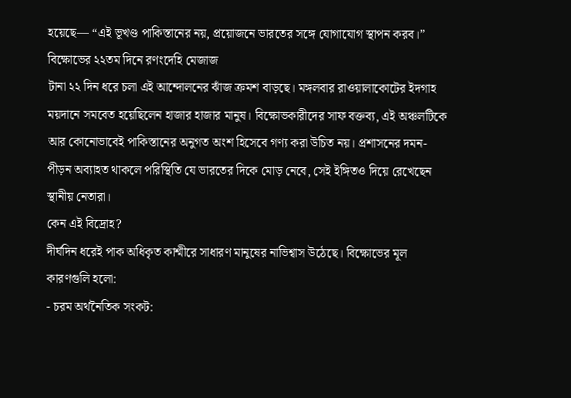হয়েছে— “এই ভূখণ্ড পাকিস্তানের নয়, প্রয়োজনে ভারতের সঙ্গে যোগাযোগ স্থাপন করব।”
বিক্ষোভের ২২তম দিনে রণংদেহি মেজাজ
টানা ২২ দিন ধরে চলা এই আন্দোলনের ঝাঁজ ক্রমশ বাড়ছে। মঙ্গলবার রাওয়ালাকোটের ইদগাহ ময়দানে সমবেত হয়েছিলেন হাজার হাজার মানুষ। বিক্ষোভকারীদের সাফ বক্তব্য, এই অঞ্চলটিকে আর কোনোভাবেই পাকিস্তানের অনুগত অংশ হিসেবে গণ্য করা উচিত নয়। প্রশাসনের দমন-পীড়ন অব্যাহত থাকলে পরিস্থিতি যে ভারতের দিকে মোড় নেবে, সেই ইঙ্গিতও দিয়ে রেখেছেন স্থানীয় নেতারা।
কেন এই বিদ্রোহ?
দীর্ঘদিন ধরেই পাক অধিকৃত কাশ্মীরে সাধারণ মানুষের নাভিশ্বাস উঠেছে। বিক্ষোভের মূল কারণগুলি হলো:
- চরম অর্থনৈতিক সংকট: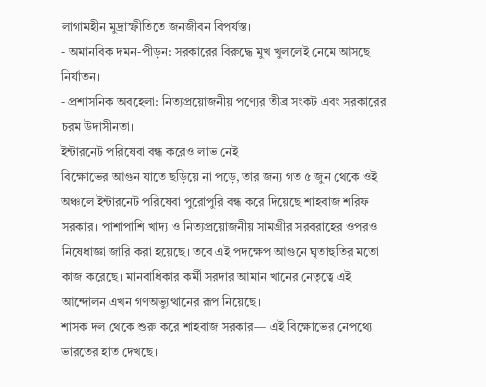লাগামহীন মুদ্রাস্ফীতিতে জনজীবন বিপর্যস্ত।
- অমানবিক দমন-পীড়ন: সরকারের বিরুদ্ধে মুখ খুললেই নেমে আসছে নির্যাতন।
- প্রশাসনিক অবহেলা: নিত্যপ্রয়োজনীয় পণ্যের তীব্র সংকট এবং সরকারের চরম উদাসীনতা।
ইন্টারনেট পরিষেবা বন্ধ করেও লাভ নেই
বিক্ষোভের আগুন যাতে ছড়িয়ে না পড়ে, তার জন্য গত ৫ জুন থেকে ওই অঞ্চলে ইন্টারনেট পরিষেবা পুরোপুরি বন্ধ করে দিয়েছে শাহবাজ শরিফ সরকার। পাশাপাশি খাদ্য ও নিত্যপ্রয়োজনীয় সামগ্রীর সরবরাহের ওপরও নিষেধাজ্ঞা জারি করা হয়েছে। তবে এই পদক্ষেপ আগুনে ঘৃতাহুতির মতো কাজ করেছে। মানবাধিকার কর্মী সরদার আমান খানের নেতৃত্বে এই আন্দোলন এখন গণঅভ্যুত্থানের রূপ নিয়েছে।
শাসক দল থেকে শুরু করে শাহবাজ সরকার— এই বিক্ষোভের নেপথ্যে ভারতের হাত দেখছে।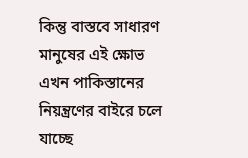কিন্তু বাস্তবে সাধারণ মানুষের এই ক্ষোভ এখন পাকিস্তানের নিয়ন্ত্রণের বাইরে চলে যাচ্ছে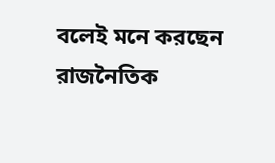বলেই মনে করছেন রাজনৈতিক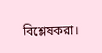বিশ্লেষকরা।